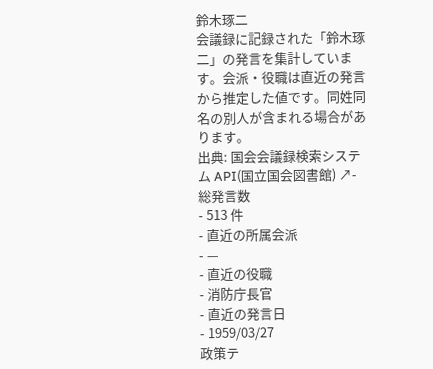鈴木琢二
会議録に記録された「鈴木琢二」の発言を集計しています。会派・役職は直近の発言から推定した値です。同姓同名の別人が含まれる場合があります。
出典: 国会会議録検索システム API(国立国会図書館) ↗- 総発言数
- 513 件
- 直近の所属会派
- —
- 直近の役職
- 消防庁長官
- 直近の発言日
- 1959/03/27
政策テ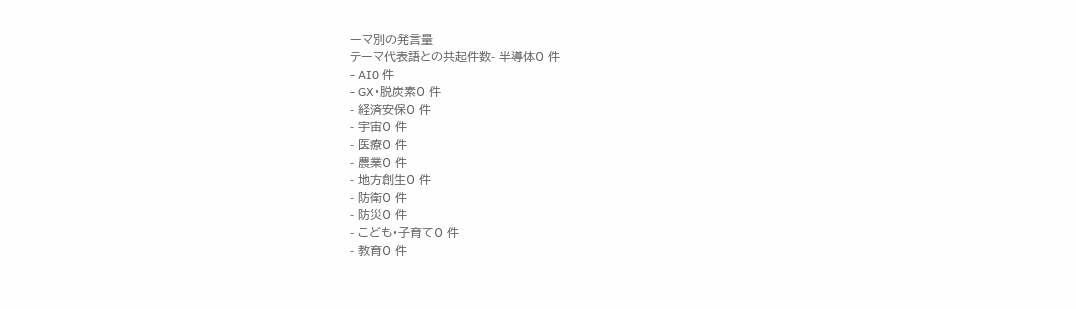ーマ別の発言量
テーマ代表語との共起件数- 半導体0 件
- AI0 件
- GX・脱炭素0 件
- 経済安保0 件
- 宇宙0 件
- 医療0 件
- 農業0 件
- 地方創生0 件
- 防衛0 件
- 防災0 件
- こども・子育て0 件
- 教育0 件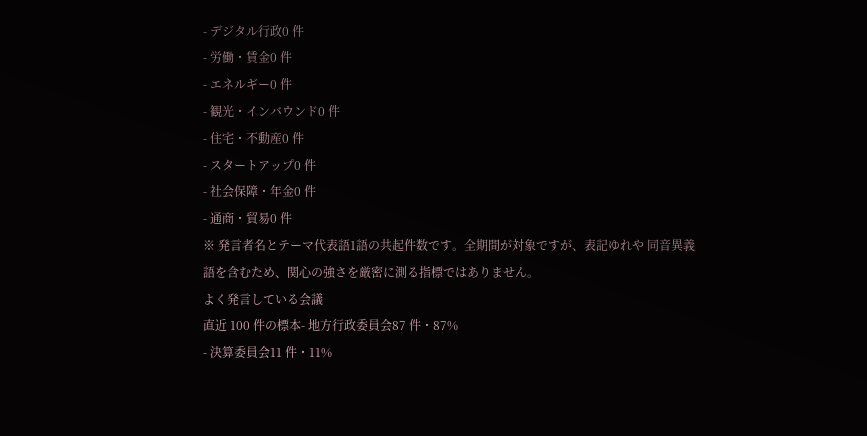- デジタル行政0 件
- 労働・賃金0 件
- エネルギー0 件
- 観光・インバウンド0 件
- 住宅・不動産0 件
- スタートアップ0 件
- 社会保障・年金0 件
- 通商・貿易0 件
※ 発言者名とテーマ代表語1語の共起件数です。全期間が対象ですが、表記ゆれや 同音異義語を含むため、関心の強さを厳密に測る指標ではありません。
よく発言している会議
直近 100 件の標本- 地方行政委員会87 件・87%
- 決算委員会11 件・11%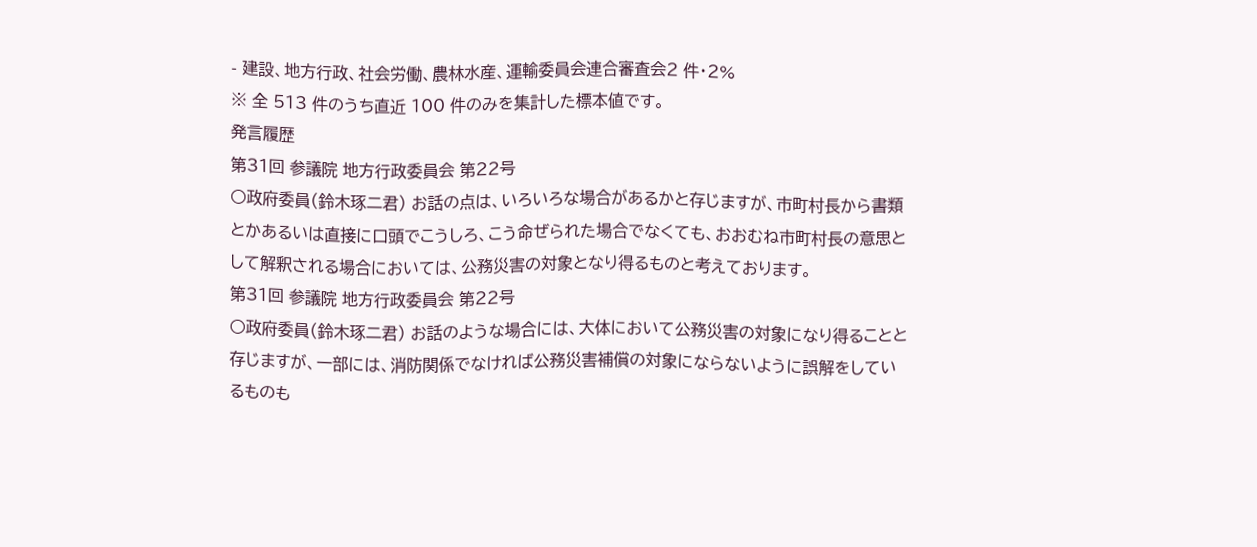- 建設、地方行政、社会労働、農林水産、運輸委員会連合審査会2 件・2%
※ 全 513 件のうち直近 100 件のみを集計した標本値です。
発言履歴
第31回 参議院 地方行政委員会 第22号
○政府委員(鈴木琢二君) お話の点は、いろいろな場合があるかと存じますが、市町村長から書類とかあるいは直接に口頭でこうしろ、こう命ぜられた場合でなくても、おおむね市町村長の意思として解釈される場合においては、公務災害の対象となり得るものと考えております。
第31回 参議院 地方行政委員会 第22号
○政府委員(鈴木琢二君) お話のような場合には、大体において公務災害の対象になり得ることと存じますが、一部には、消防関係でなければ公務災害補償の対象にならないように誤解をしているものも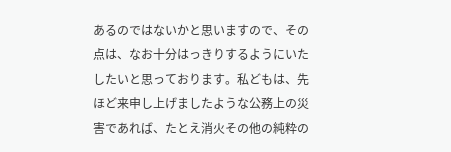あるのではないかと思いますので、その点は、なお十分はっきりするようにいたしたいと思っております。私どもは、先ほど来申し上げましたような公務上の災害であれば、たとえ消火その他の純粋の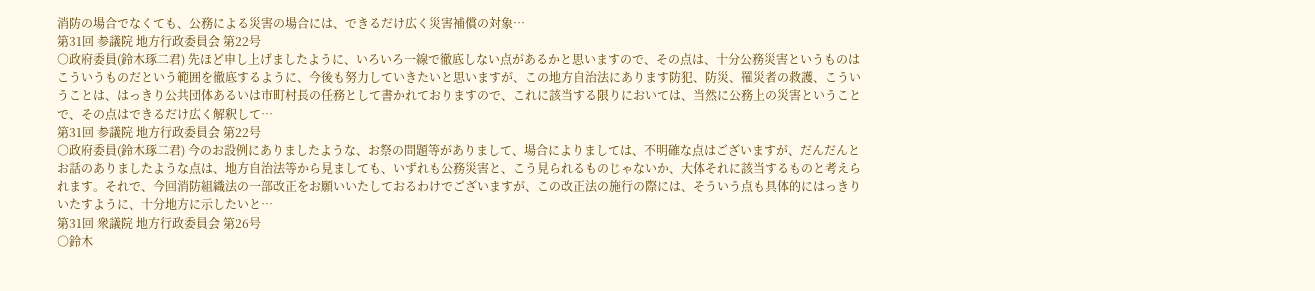消防の場合でなくても、公務による災害の場合には、できるだけ広く災害補償の対象…
第31回 参議院 地方行政委員会 第22号
○政府委員(鈴木琢二君) 先ほど申し上げましたように、いろいろ一線で徹底しない点があるかと思いますので、その点は、十分公務災害というものはこういうものだという範囲を徹底するように、今後も努力していきたいと思いますが、この地方自治法にあります防犯、防災、罹災者の救護、こういうことは、はっきり公共団体あるいは市町村長の任務として書かれておりますので、これに該当する限りにおいては、当然に公務上の災害ということで、その点はできるだけ広く解釈して…
第31回 参議院 地方行政委員会 第22号
○政府委員(鈴木琢二君) 今のお設例にありましたような、お祭の問題等がありまして、場合によりましては、不明確な点はございますが、だんだんとお話のありましたような点は、地方自治法等から見ましても、いずれも公務災害と、こう見られるものじゃないか、大体それに該当するものと考えられます。それで、今回消防組織法の一部改正をお願いいたしておるわけでございますが、この改正法の施行の際には、そういう点も具体的にはっきりいたすように、十分地方に示したいと…
第31回 衆議院 地方行政委員会 第26号
○鈴木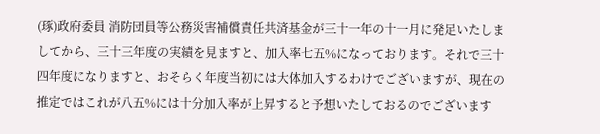(琢)政府委員 消防団員等公務災害補償責任共済基金が三十一年の十一月に発足いたしましてから、三十三年度の実績を見ますと、加入率七五%になっております。それで三十四年度になりますと、おそらく年度当初には大体加入するわけでございますが、現在の推定ではこれが八五%には十分加入率が上昇すると予想いたしておるのでございます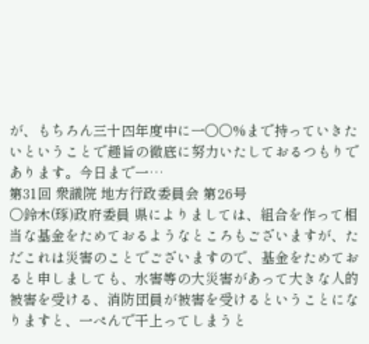が、もちろん三十四年度中に一〇〇%まで持っていきたいということで趣旨の徹底に努力いたしておるつもりであります。今日まで一…
第31回 衆議院 地方行政委員会 第26号
○鈴木(琢)政府委員 県によりましては、組合を作って相当な基金をためておるようなところもございますが、ただこれは災害のことでございますので、基金をためておると申しましても、水害等の大災害があって大きな人的被害を受ける、消防団員が被害を受けるということになりますと、一ぺんで干上ってしまうと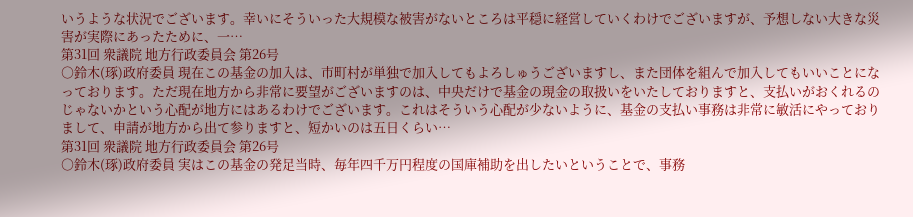いうような状況でございます。幸いにそういった大規模な被害がないところは平穏に経営していくわけでございますが、予想しない大きな災害が実際にあったために、一…
第31回 衆議院 地方行政委員会 第26号
○鈴木(琢)政府委員 現在この基金の加入は、市町村が単独で加入してもよろしゅうございますし、また団体を組んで加入してもいいことになっております。ただ現在地方から非常に要望がございますのは、中央だけで基金の現金の取扱いをいたしておりますと、支払いがおくれるのじゃないかという心配が地方にはあるわけでございます。これはそういう心配が少ないように、基金の支払い事務は非常に敏活にやっておりまして、申請が地方から出て参りますと、短かいのは五日くらい…
第31回 衆議院 地方行政委員会 第26号
○鈴木(琢)政府委員 実はこの基金の発足当時、毎年四千万円程度の国庫補助を出したいということで、事務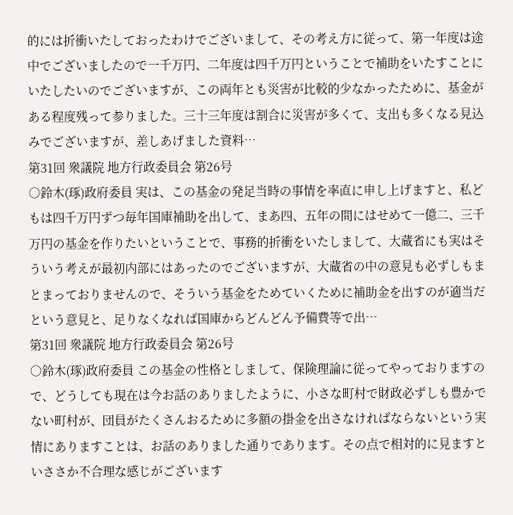的には折衝いたしておったわけでございまして、その考え方に従って、第一年度は途中でございましたので一千万円、二年度は四千万円ということで補助をいたすことにいたしたいのでございますが、この両年とも災害が比較的少なかったために、基金がある程度残って参りました。三十三年度は割合に災害が多くて、支出も多くなる見込みでございますが、差しあげました資料…
第31回 衆議院 地方行政委員会 第26号
○鈴木(琢)政府委員 実は、この基金の発足当時の事情を率直に申し上げますと、私どもは四千万円ずつ毎年国庫補助を出して、まあ四、五年の間にはせめて一億二、三千万円の基金を作りたいということで、事務的折衝をいたしまして、大蔵省にも実はそういう考えが最初内部にはあったのでございますが、大蔵省の中の意見も必ずしもまとまっておりませんので、そういう基金をためていくために補助金を出すのが適当だという意見と、足りなくなれば国庫からどんどん予備費等で出…
第31回 衆議院 地方行政委員会 第26号
○鈴木(琢)政府委員 この基金の性格としまして、保険理論に従ってやっておりますので、どうしても現在は今お話のありましたように、小さな町村で財政必ずしも豊かでない町村が、団員がたくさんおるために多額の掛金を出さなければならないという実情にありますことは、お話のありました通りであります。その点で相対的に見ますといささか不合理な感じがございます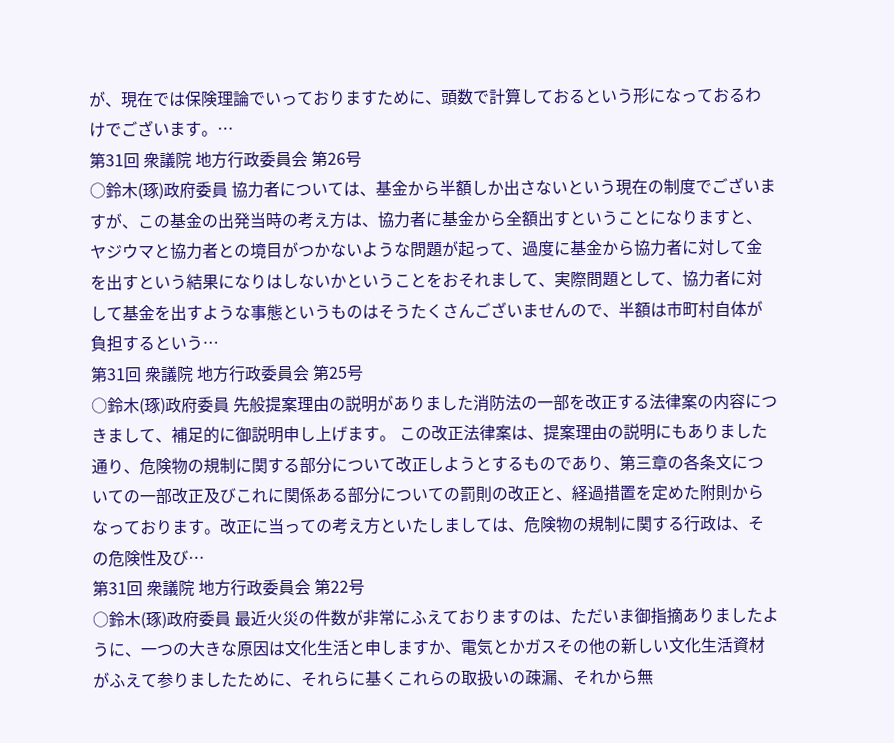が、現在では保険理論でいっておりますために、頭数で計算しておるという形になっておるわけでございます。…
第31回 衆議院 地方行政委員会 第26号
○鈴木(琢)政府委員 協力者については、基金から半額しか出さないという現在の制度でございますが、この基金の出発当時の考え方は、協力者に基金から全額出すということになりますと、ヤジウマと協力者との境目がつかないような問題が起って、過度に基金から協力者に対して金を出すという結果になりはしないかということをおそれまして、実際問題として、協力者に対して基金を出すような事態というものはそうたくさんございませんので、半額は市町村自体が負担するという…
第31回 衆議院 地方行政委員会 第25号
○鈴木(琢)政府委員 先般提案理由の説明がありました消防法の一部を改正する法律案の内容につきまして、補足的に御説明申し上げます。 この改正法律案は、提案理由の説明にもありました通り、危険物の規制に関する部分について改正しようとするものであり、第三章の各条文についての一部改正及びこれに関係ある部分についての罰則の改正と、経過措置を定めた附則からなっております。改正に当っての考え方といたしましては、危険物の規制に関する行政は、その危険性及び…
第31回 衆議院 地方行政委員会 第22号
○鈴木(琢)政府委員 最近火災の件数が非常にふえておりますのは、ただいま御指摘ありましたように、一つの大きな原因は文化生活と申しますか、電気とかガスその他の新しい文化生活資材がふえて参りましたために、それらに基くこれらの取扱いの疎漏、それから無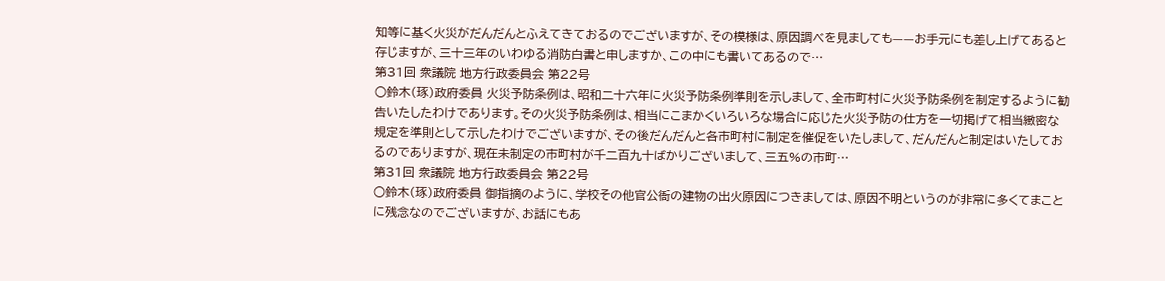知等に基く火災がだんだんとふえてきておるのでございますが、その模様は、原因調べを見ましても——お手元にも差し上げてあると存じますが、三十三年のいわゆる消防白書と申しますか、この中にも書いてあるので…
第31回 衆議院 地方行政委員会 第22号
○鈴木(琢)政府委員 火災予防条例は、昭和二十六年に火災予防条例準則を示しまして、全市町村に火災予防条例を制定するように勧告いたしたわけであります。その火災予防条例は、相当にこまかくいろいろな場合に応じた火災予防の仕方を一切掲げて相当緻密な規定を準則として示したわけでございますが、その後だんだんと各市町村に制定を催促をいたしまして、だんだんと制定はいたしておるのでありますが、現在未制定の市町村が千二百九十ばかりございまして、三五%の市町…
第31回 衆議院 地方行政委員会 第22号
○鈴木(琢)政府委員 御指摘のように、学校その他官公衙の建物の出火原因につきましては、原因不明というのが非常に多くてまことに残念なのでございますが、お話にもあ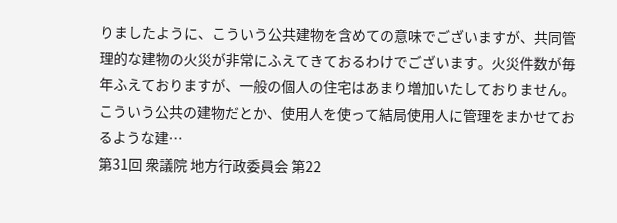りましたように、こういう公共建物を含めての意味でございますが、共同管理的な建物の火災が非常にふえてきておるわけでございます。火災件数が毎年ふえておりますが、一般の個人の住宅はあまり増加いたしておりません。こういう公共の建物だとか、使用人を使って結局使用人に管理をまかせておるような建…
第31回 衆議院 地方行政委員会 第22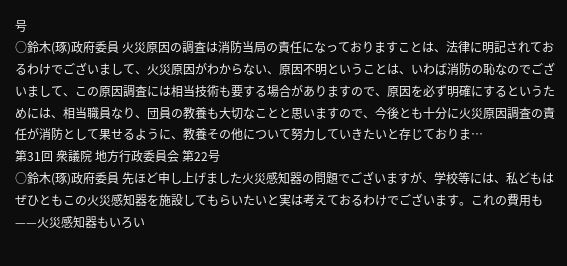号
○鈴木(琢)政府委員 火災原因の調査は消防当局の責任になっておりますことは、法律に明記されておるわけでございまして、火災原因がわからない、原因不明ということは、いわば消防の恥なのでございまして、この原因調査には相当技術も要する場合がありますので、原因を必ず明確にするというためには、相当職員なり、団員の教養も大切なことと思いますので、今後とも十分に火災原因調査の責任が消防として果せるように、教養その他について努力していきたいと存じておりま…
第31回 衆議院 地方行政委員会 第22号
○鈴木(琢)政府委員 先ほど申し上げました火災感知器の問題でございますが、学校等には、私どもはぜひともこの火災感知器を施設してもらいたいと実は考えておるわけでございます。これの費用も——火災感知器もいろい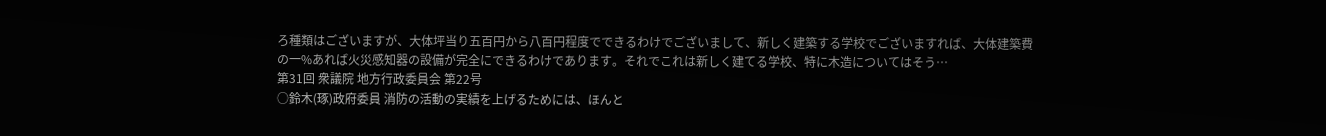ろ種類はございますが、大体坪当り五百円から八百円程度でできるわけでございまして、新しく建築する学校でございますれば、大体建築費の一%あれば火災感知器の設備が完全にできるわけであります。それでこれは新しく建てる学校、特に木造についてはそう…
第31回 衆議院 地方行政委員会 第22号
○鈴木(琢)政府委員 消防の活動の実績を上げるためには、ほんと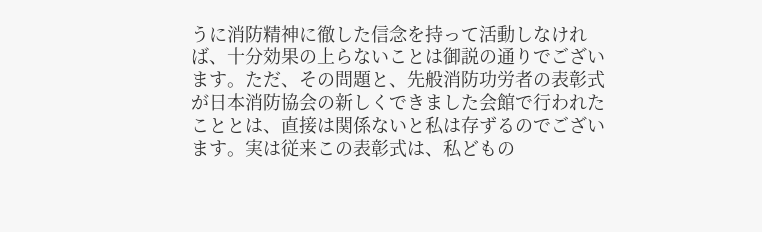うに消防精神に徹した信念を持って活動しなければ、十分効果の上らないことは御説の通りでございます。ただ、その問題と、先般消防功労者の表彰式が日本消防協会の新しくできました会館で行われたこととは、直接は関係ないと私は存ずるのでございます。実は従来この表彰式は、私どもの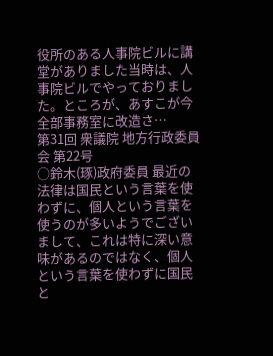役所のある人事院ビルに講堂がありました当時は、人事院ビルでやっておりました。ところが、あすこが今全部事務室に改造さ…
第31回 衆議院 地方行政委員会 第22号
○鈴木(琢)政府委員 最近の法律は国民という言葉を使わずに、個人という言葉を使うのが多いようでございまして、これは特に深い意味があるのではなく、個人という言葉を使わずに国民と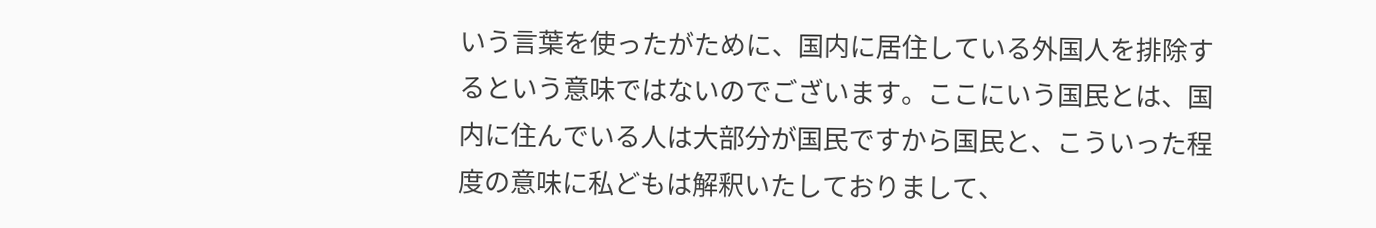いう言葉を使ったがために、国内に居住している外国人を排除するという意味ではないのでございます。ここにいう国民とは、国内に住んでいる人は大部分が国民ですから国民と、こういった程度の意味に私どもは解釈いたしておりまして、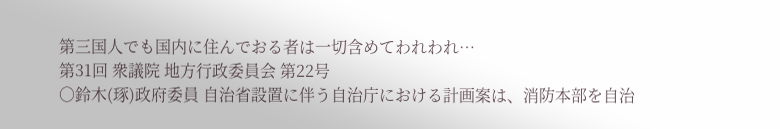第三国人でも国内に住んでおる者は一切含めてわれわれ…
第31回 衆議院 地方行政委員会 第22号
○鈴木(琢)政府委員 自治省設置に伴う自治庁における計画案は、消防本部を自治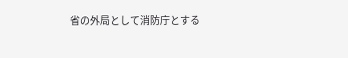省の外局として消防庁とする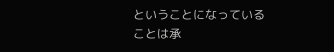ということになっていることは承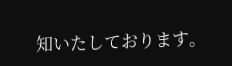知いたしております。